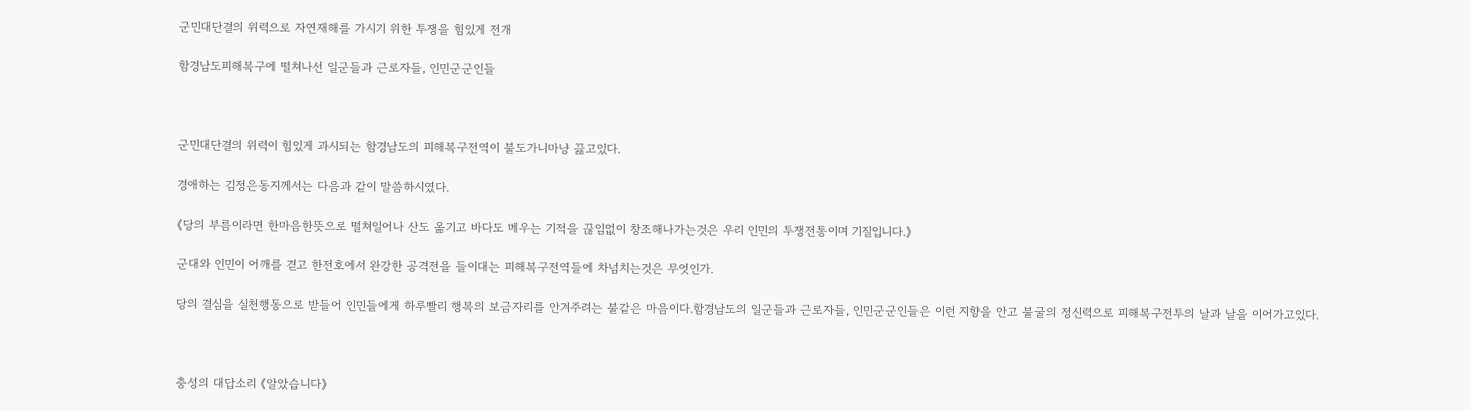군민대단결의 위력으로 자연재해를 가시기 위한 투쟁을 힘있게 전개

함경남도피해복구에 떨쳐나선 일군들과 근로자들, 인민군군인들



군민대단결의 위력이 힘있게 과시되는 함경남도의 피해복구전역이 불도가니마냥 끓고있다.

경애하는 김정은동지께서는 다음과 같이 말씀하시였다.

《당의 부름이라면 한마음한뜻으로 떨쳐일어나 산도 옮기고 바다도 메우는 기적을 끊임없이 창조해나가는것은 우리 인민의 투쟁전통이며 기질입니다.》

군대와 인민이 어깨를 겯고 한전호에서 완강한 공격전을 들이대는 피해복구전역들에 차넘치는것은 무엇인가.

당의 결심을 실천행동으로 받들어 인민들에게 하루빨리 행복의 보금자리를 안겨주려는 불같은 마음이다.함경남도의 일군들과 근로자들, 인민군군인들은 이런 지향을 안고 불굴의 정신력으로 피해복구전투의 날과 날을 이어가고있다.



충성의 대답소리 《알았습니다》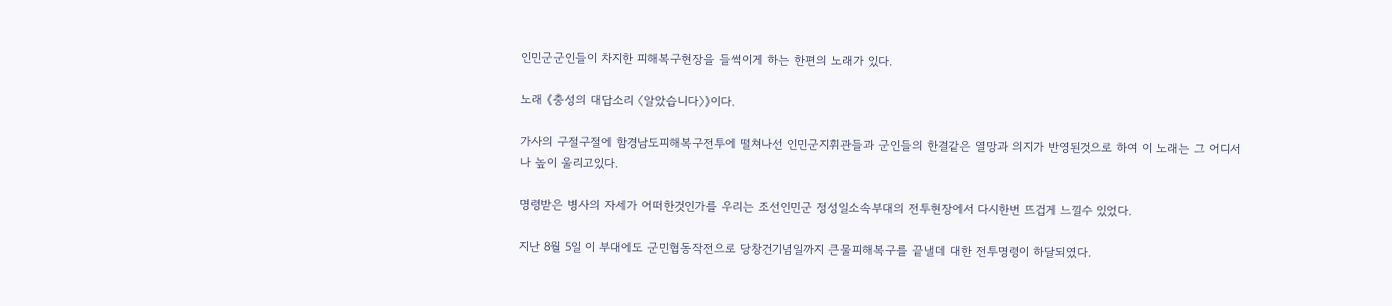인민군군인들이 차지한 피해복구현장을 들썩이게 하는 한편의 노래가 있다.

노래 《충성의 대답소리 〈알았습니다〉》이다.

가사의 구절구절에 함경남도피해복구전투에 떨쳐나선 인민군지휘관들과 군인들의 한결같은 열망과 의지가 반영된것으로 하여 이 노래는 그 어디서나 높이 울리고있다.

명령받은 병사의 자세가 어떠한것인가를 우리는 조선인민군 정성일소속부대의 전투현장에서 다시한번 뜨겁게 느낄수 있었다.

지난 8월 5일 이 부대에도 군민협동작전으로 당창건기념일까지 큰물피해복구를 끝낼데 대한 전투명령이 하달되였다.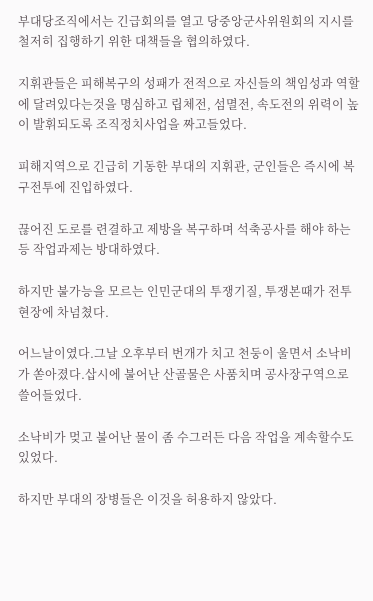부대당조직에서는 긴급회의를 열고 당중앙군사위원회의 지시를 철저히 집행하기 위한 대책들을 협의하였다.

지휘관들은 피해복구의 성패가 전적으로 자신들의 책임성과 역할에 달려있다는것을 명심하고 립체전, 섬멸전, 속도전의 위력이 높이 발휘되도록 조직정치사업을 짜고들었다.

피해지역으로 긴급히 기동한 부대의 지휘관, 군인들은 즉시에 복구전투에 진입하였다.

끊어진 도로를 련결하고 제방을 복구하며 석축공사를 해야 하는 등 작업과제는 방대하였다.

하지만 불가능을 모르는 인민군대의 투쟁기질, 투쟁본때가 전투현장에 차넘쳤다.

어느날이였다.그날 오후부터 번개가 치고 천둥이 울면서 소낙비가 쏟아졌다.삽시에 불어난 산골물은 사품치며 공사장구역으로 쓸어들었다.

소낙비가 멎고 불어난 물이 좀 수그러든 다음 작업을 계속할수도 있었다.

하지만 부대의 장병들은 이것을 허용하지 않았다.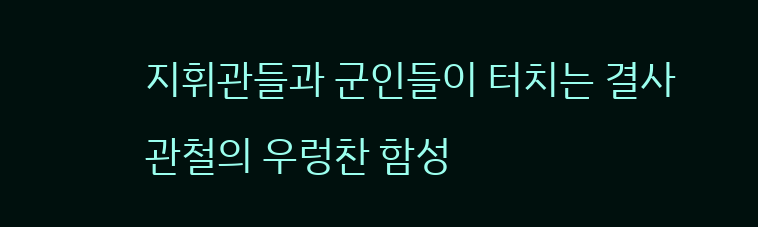지휘관들과 군인들이 터치는 결사관철의 우렁찬 함성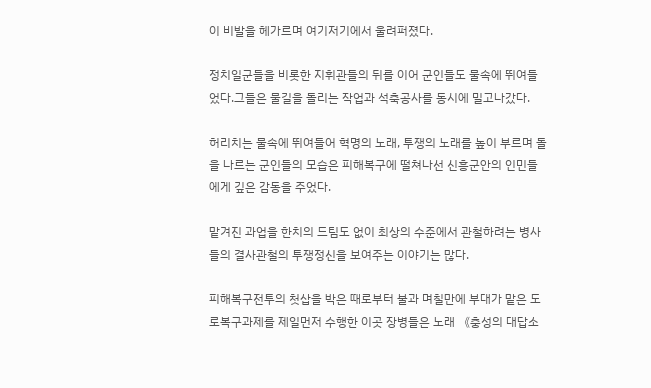이 비발을 헤가르며 여기저기에서 울려퍼졌다.

정치일군들을 비롯한 지휘관들의 뒤를 이어 군인들도 물속에 뛰여들었다.그들은 물길을 돌리는 작업과 석축공사를 동시에 밀고나갔다.

허리치는 물속에 뛰여들어 혁명의 노래, 투쟁의 노래를 높이 부르며 돌을 나르는 군인들의 모습은 피해복구에 떨쳐나선 신흥군안의 인민들에게 깊은 감동을 주었다.

맡겨진 과업을 한치의 드팀도 없이 최상의 수준에서 관철하려는 병사들의 결사관철의 투쟁정신을 보여주는 이야기는 많다.

피해복구전투의 첫삽을 박은 때로부터 불과 며칠만에 부대가 맡은 도로복구과제를 제일먼저 수행한 이곳 장병들은 노래 《충성의 대답소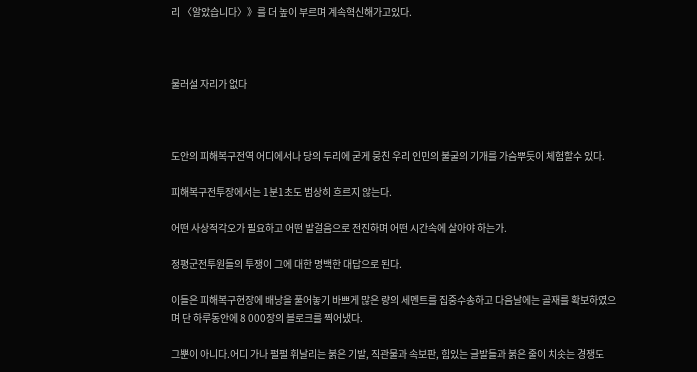리 〈알았습니다〉》를 더 높이 부르며 계속혁신해가고있다.



물러설 자리가 없다



도안의 피해복구전역 어디에서나 당의 두리에 굳게 뭉친 우리 인민의 불굴의 기개를 가슴뿌듯이 체험할수 있다.

피해복구전투장에서는 1분1초도 범상히 흐르지 않는다.

어떤 사상적각오가 필요하고 어떤 발걸음으로 전진하며 어떤 시간속에 살아야 하는가.

정평군전투원들의 투쟁이 그에 대한 명백한 대답으로 된다.

이들은 피해복구현장에 배낭을 풀어놓기 바쁘게 많은 량의 세멘트를 집중수송하고 다음날에는 골재를 확보하였으며 단 하루동안에 8 000장의 블로크를 찍어냈다.

그뿐이 아니다.어디 가나 펄펄 휘날리는 붉은 기발, 직관물과 속보판, 힘있는 글발들과 붉은 줄이 치솟는 경쟁도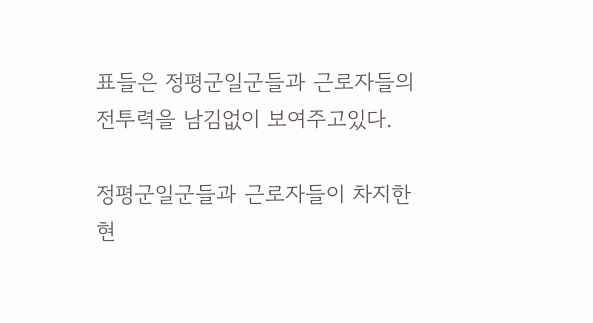표들은 정평군일군들과 근로자들의 전투력을 남김없이 보여주고있다.

정평군일군들과 근로자들이 차지한 현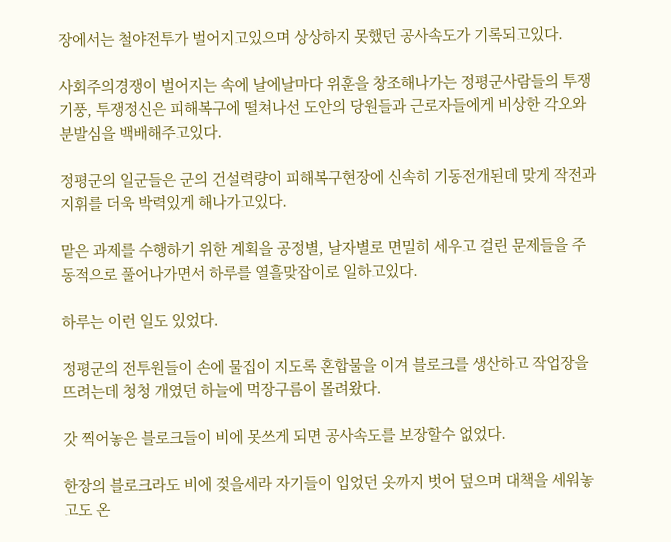장에서는 철야전투가 벌어지고있으며 상상하지 못했던 공사속도가 기록되고있다.

사회주의경쟁이 벌어지는 속에 날에날마다 위훈을 창조해나가는 정평군사람들의 투쟁기풍, 투쟁정신은 피해복구에 떨쳐나선 도안의 당원들과 근로자들에게 비상한 각오와 분발심을 백배해주고있다.

정평군의 일군들은 군의 건설력량이 피해복구현장에 신속히 기동전개된데 맞게 작전과 지휘를 더욱 박력있게 해나가고있다.

맡은 과제를 수행하기 위한 계획을 공정별, 날자별로 면밀히 세우고 걸린 문제들을 주동적으로 풀어나가면서 하루를 열흘맞잡이로 일하고있다.

하루는 이런 일도 있었다.

정평군의 전투원들이 손에 물집이 지도록 혼합물을 이겨 블로크를 생산하고 작업장을 뜨려는데 청청 개였던 하늘에 먹장구름이 몰려왔다.

갓 찍어놓은 블로크들이 비에 못쓰게 되면 공사속도를 보장할수 없었다.

한장의 블로크라도 비에 젖을세라 자기들이 입었던 옷까지 벗어 덮으며 대책을 세워놓고도 온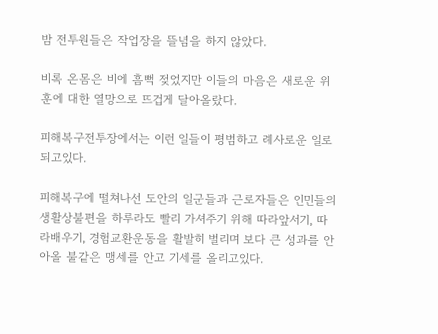밤 전투원들은 작업장을 뜰념을 하지 않았다.

비록 온몸은 비에 흠뻑 젖었지만 이들의 마음은 새로운 위훈에 대한 열망으로 뜨겁게 달아올랐다.

피해복구전투장에서는 이런 일들이 평범하고 례사로운 일로 되고있다.

피해복구에 떨쳐나선 도안의 일군들과 근로자들은 인민들의 생활상불편을 하루라도 빨리 가셔주기 위해 따라앞서기, 따라배우기, 경험교환운동을 활발히 벌리며 보다 큰 성과를 안아올 불같은 맹세를 안고 기세를 올리고있다.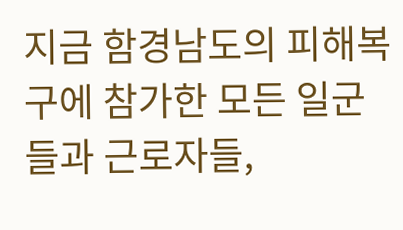지금 함경남도의 피해복구에 참가한 모든 일군들과 근로자들,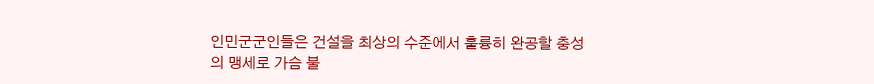인민군군인들은 건설을 최상의 수준에서 훌륭히 완공할 충성의 맹세로 가슴 불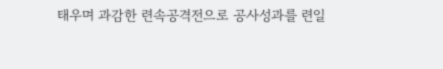태우며 과감한 련속공격전으로 공사성과를 련일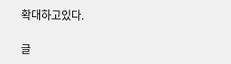확대하고있다.

글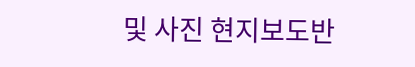및 사진 현지보도반